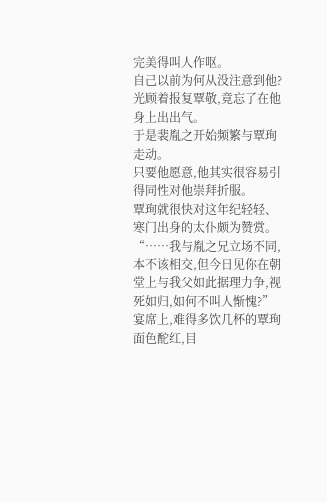完美得叫人作呕。
自己以前为何从没注意到他?
光顾着报复覃敬,竟忘了在他身上出出气。
于是裴胤之开始频繁与覃珣走动。
只要他愿意,他其实很容易引得同性对他崇拜折服。
覃珣就很快对这年纪轻轻、寒门出身的太仆颇为赞赏。
“……我与胤之兄立场不同,本不该相交,但今日见你在朝堂上与我父如此据理力争,视死如归,如何不叫人惭愧?”
宴席上,难得多饮几杯的覃珣面色酡红,目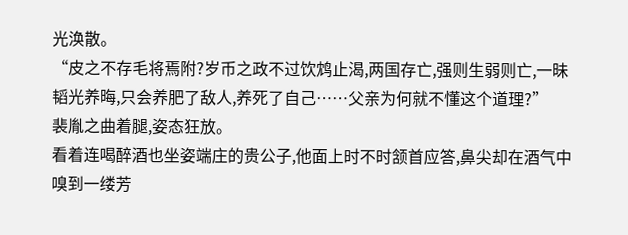光涣散。
“皮之不存毛将焉附?岁币之政不过饮鸩止渴,两国存亡,强则生弱则亡,一昧韬光养晦,只会养肥了敌人,养死了自己……父亲为何就不懂这个道理?”
裴胤之曲着腿,姿态狂放。
看着连喝醉酒也坐姿端庄的贵公子,他面上时不时颔首应答,鼻尖却在酒气中嗅到一缕芳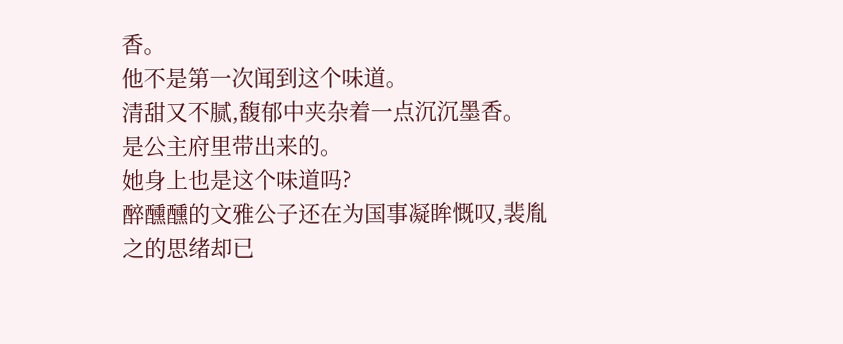香。
他不是第一次闻到这个味道。
清甜又不腻,馥郁中夹杂着一点沉沉墨香。
是公主府里带出来的。
她身上也是这个味道吗?
醉醺醺的文雅公子还在为国事凝眸慨叹,裴胤之的思绪却已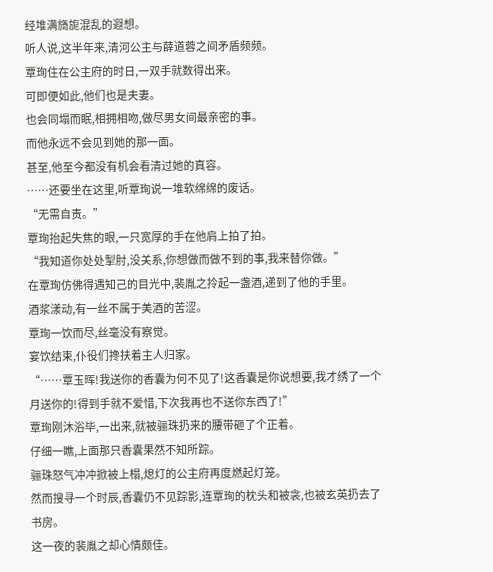经堆满旖旎混乱的遐想。
听人说,这半年来,清河公主与薛道蓉之间矛盾频频。
覃珣住在公主府的时日,一双手就数得出来。
可即便如此,他们也是夫妻。
也会同塌而眠,相拥相吻,做尽男女间最亲密的事。
而他永远不会见到她的那一面。
甚至,他至今都没有机会看清过她的真容。
……还要坐在这里,听覃珣说一堆软绵绵的废话。
“无需自责。”
覃珣抬起失焦的眼,一只宽厚的手在他肩上拍了拍。
“我知道你处处掣肘,没关系,你想做而做不到的事,我来替你做。”
在覃珣仿佛得遇知己的目光中,裴胤之拎起一盏酒,递到了他的手里。
酒浆漾动,有一丝不属于美酒的苦涩。
覃珣一饮而尽,丝毫没有察觉。
宴饮结束,仆役们搀扶着主人归家。
“……覃玉晖!我送你的香囊为何不见了!这香囊是你说想要,我才绣了一个月送你的!得到手就不爱惜,下次我再也不送你东西了!”
覃珣刚沐浴毕,一出来,就被骊珠扔来的腰带砸了个正着。
仔细一瞧,上面那只香囊果然不知所踪。
骊珠怒气冲冲掀被上榻,熄灯的公主府再度燃起灯笼。
然而搜寻一个时辰,香囊仍不见踪影,连覃珣的枕头和被衾,也被玄英扔去了书房。
这一夜的裴胤之却心情颇佳。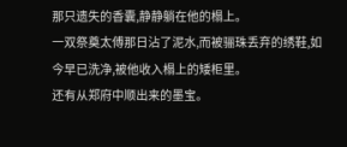那只遗失的香囊,静静躺在他的榻上。
一双祭奠太傅那日沾了泥水,而被骊珠丢弃的绣鞋,如今早已洗净,被他收入榻上的矮柜里。
还有从郑府中顺出来的墨宝。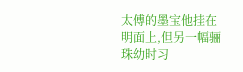太傅的墨宝他挂在明面上,但另一幅骊珠幼时习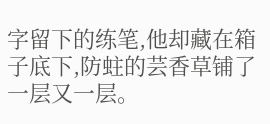字留下的练笔,他却藏在箱子底下,防蛀的芸香草铺了一层又一层。